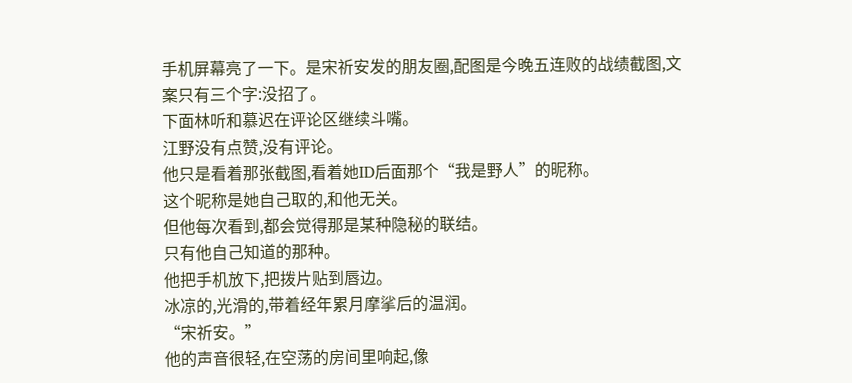手机屏幕亮了一下。是宋祈安发的朋友圈,配图是今晚五连败的战绩截图,文案只有三个字:没招了。
下面林听和慕迟在评论区继续斗嘴。
江野没有点赞,没有评论。
他只是看着那张截图,看着她ID后面那个“我是野人”的昵称。
这个昵称是她自己取的,和他无关。
但他每次看到,都会觉得那是某种隐秘的联结。
只有他自己知道的那种。
他把手机放下,把拨片贴到唇边。
冰凉的,光滑的,带着经年累月摩挲后的温润。
“宋祈安。”
他的声音很轻,在空荡的房间里响起,像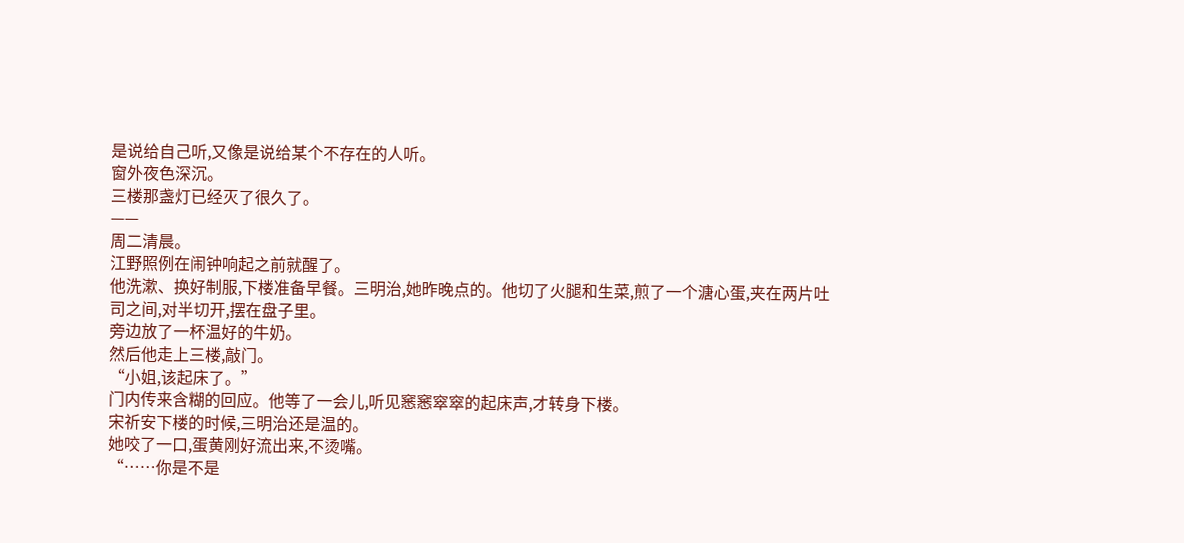是说给自己听,又像是说给某个不存在的人听。
窗外夜色深沉。
三楼那盏灯已经灭了很久了。
——
周二清晨。
江野照例在闹钟响起之前就醒了。
他洗漱、换好制服,下楼准备早餐。三明治,她昨晚点的。他切了火腿和生菜,煎了一个溏心蛋,夹在两片吐司之间,对半切开,摆在盘子里。
旁边放了一杯温好的牛奶。
然后他走上三楼,敲门。
“小姐,该起床了。”
门内传来含糊的回应。他等了一会儿,听见窸窸窣窣的起床声,才转身下楼。
宋祈安下楼的时候,三明治还是温的。
她咬了一口,蛋黄刚好流出来,不烫嘴。
“……你是不是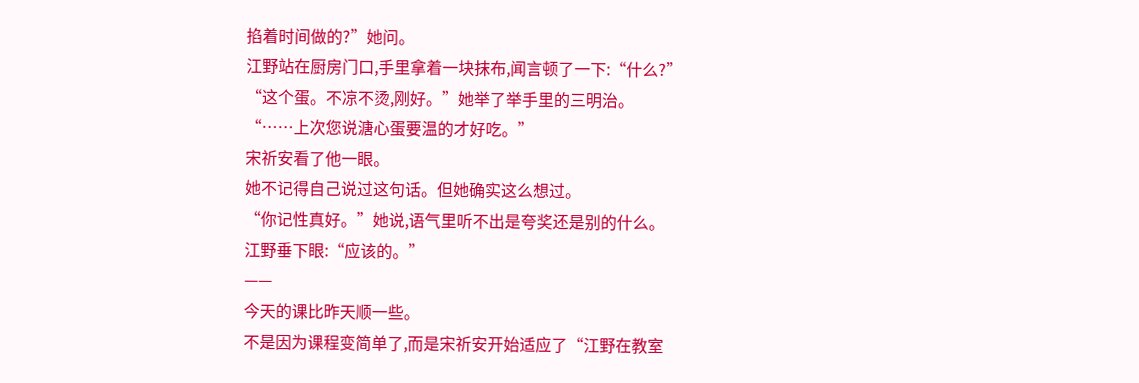掐着时间做的?”她问。
江野站在厨房门口,手里拿着一块抹布,闻言顿了一下:“什么?”
“这个蛋。不凉不烫,刚好。”她举了举手里的三明治。
“……上次您说溏心蛋要温的才好吃。”
宋祈安看了他一眼。
她不记得自己说过这句话。但她确实这么想过。
“你记性真好。”她说,语气里听不出是夸奖还是别的什么。
江野垂下眼:“应该的。”
——
今天的课比昨天顺一些。
不是因为课程变简单了,而是宋祈安开始适应了“江野在教室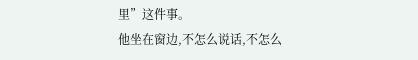里”这件事。
他坐在窗边,不怎么说话,不怎么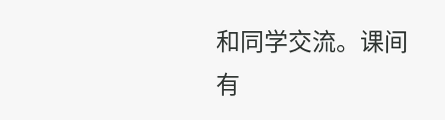和同学交流。课间有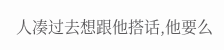人凑过去想跟他搭话,他要么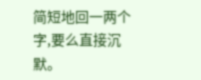简短地回一两个字,要么直接沉默。